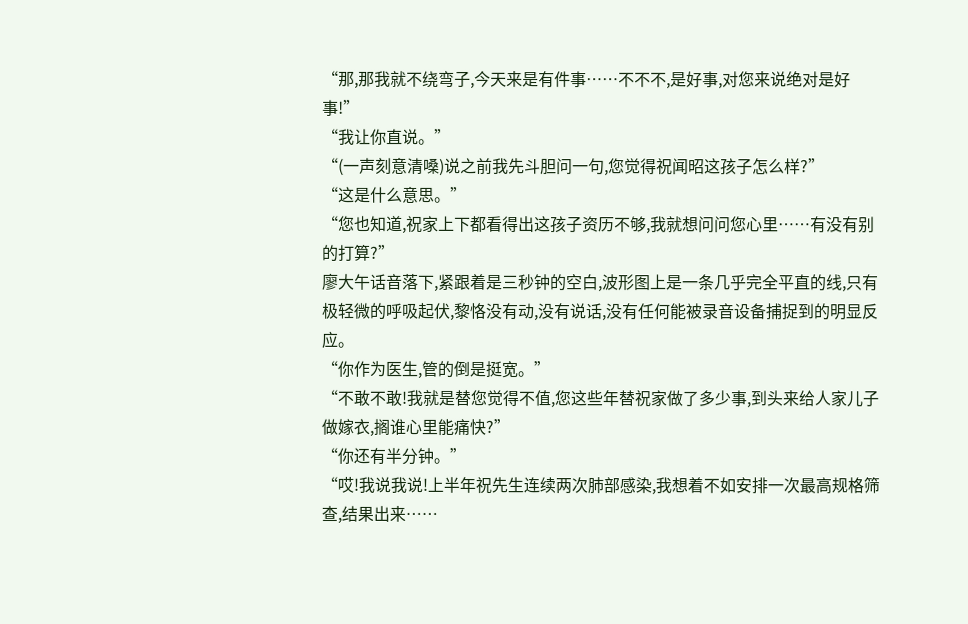“那,那我就不绕弯子,今天来是有件事……不不不,是好事,对您来说绝对是好事!”
“我让你直说。”
“(一声刻意清嗓)说之前我先斗胆问一句,您觉得祝闻昭这孩子怎么样?”
“这是什么意思。”
“您也知道,祝家上下都看得出这孩子资历不够,我就想问问您心里……有没有别的打算?”
廖大午话音落下,紧跟着是三秒钟的空白,波形图上是一条几乎完全平直的线,只有极轻微的呼吸起伏,黎恪没有动,没有说话,没有任何能被录音设备捕捉到的明显反应。
“你作为医生,管的倒是挺宽。”
“不敢不敢!我就是替您觉得不值,您这些年替祝家做了多少事,到头来给人家儿子做嫁衣,搁谁心里能痛快?”
“你还有半分钟。”
“哎!我说我说!上半年祝先生连续两次肺部感染,我想着不如安排一次最高规格筛查,结果出来……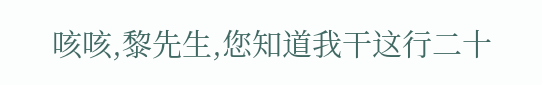咳咳,黎先生,您知道我干这行二十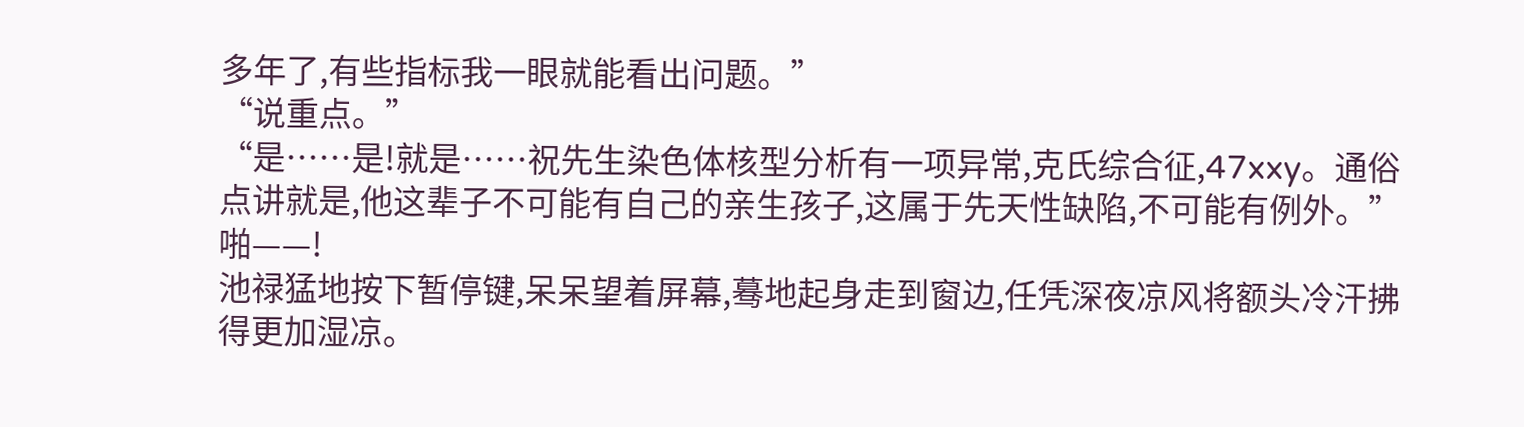多年了,有些指标我一眼就能看出问题。”
“说重点。”
“是……是!就是……祝先生染色体核型分析有一项异常,克氏综合征,47xxy。通俗点讲就是,他这辈子不可能有自己的亲生孩子,这属于先天性缺陷,不可能有例外。”
啪——!
池禄猛地按下暂停键,呆呆望着屏幕,蓦地起身走到窗边,任凭深夜凉风将额头冷汗拂得更加湿凉。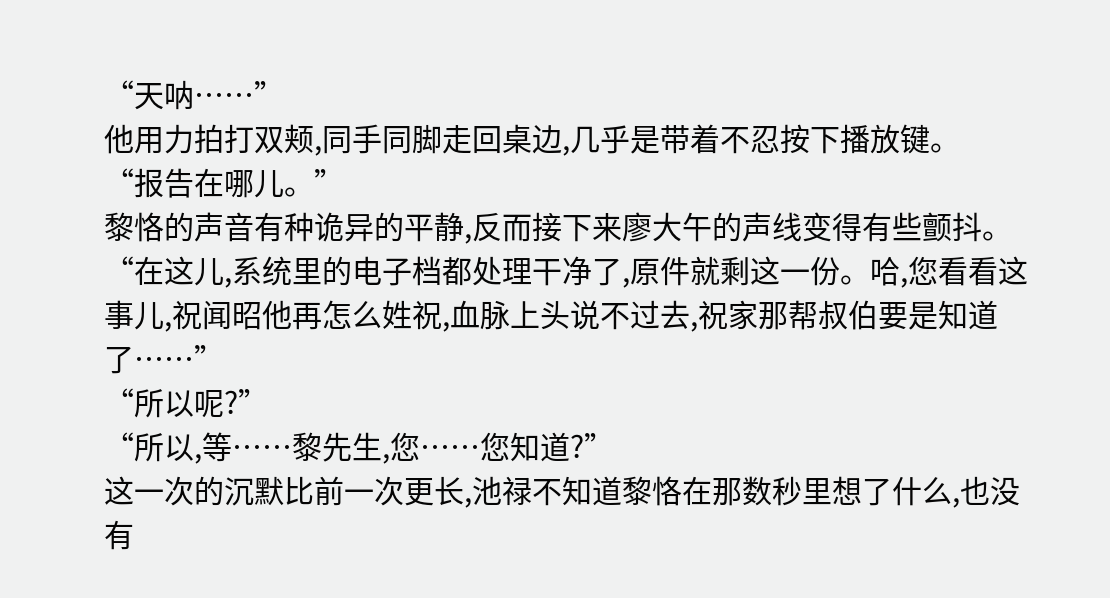“天呐……”
他用力拍打双颊,同手同脚走回桌边,几乎是带着不忍按下播放键。
“报告在哪儿。”
黎恪的声音有种诡异的平静,反而接下来廖大午的声线变得有些颤抖。
“在这儿,系统里的电子档都处理干净了,原件就剩这一份。哈,您看看这事儿,祝闻昭他再怎么姓祝,血脉上头说不过去,祝家那帮叔伯要是知道了……”
“所以呢?”
“所以,等……黎先生,您……您知道?”
这一次的沉默比前一次更长,池禄不知道黎恪在那数秒里想了什么,也没有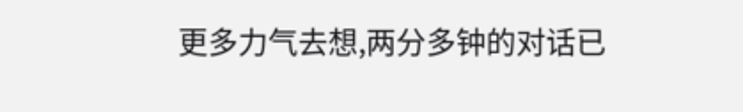更多力气去想,两分多钟的对话已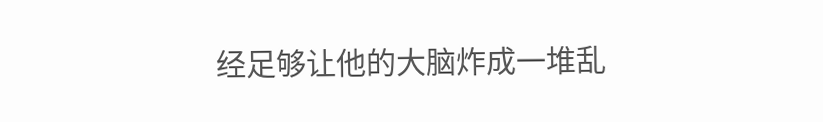经足够让他的大脑炸成一堆乱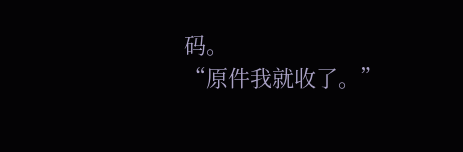码。
“原件我就收了。”